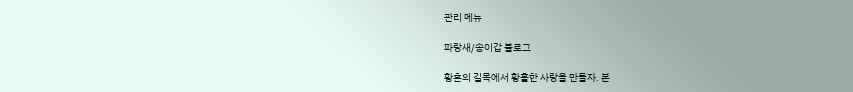관리 메뉴

파랑새/송이갑 블로그

황혼의 길목에서 황홀한 사랑을 만들자. 본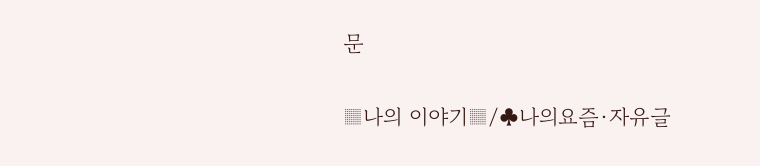문

▒나의 이야기▒/♣나의요즘·자유글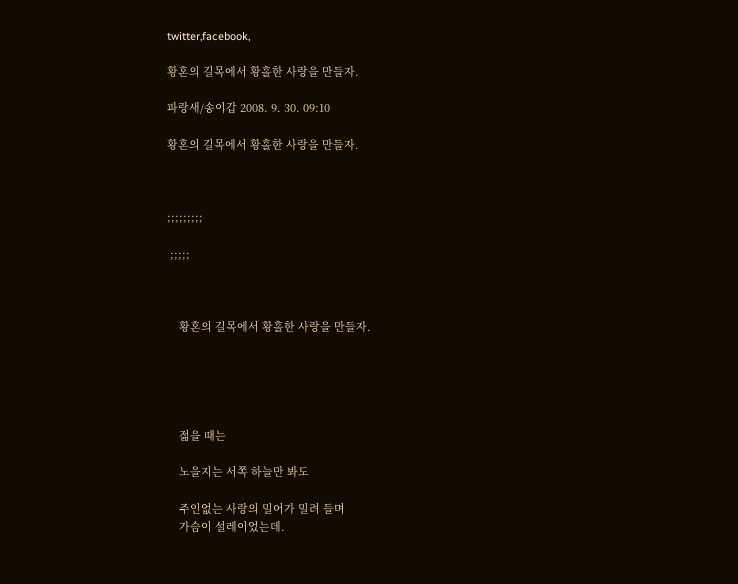twitter,facebook,

황혼의 길목에서 황홀한 사랑을 만들자.

파랑새/송이갑 2008. 9. 30. 09:10

황혼의 길목에서 황홀한 사랑을 만들자.



;;;;;;;;;

 ;;;;;



    황혼의 길목에서 황홀한 사랑을 만들자.





    젊을 때는

    노을지는 서쪽 하늘만 봐도

    주인없는 사랑의 밀어가 밀려 들며
    가슴이 설레이었는데.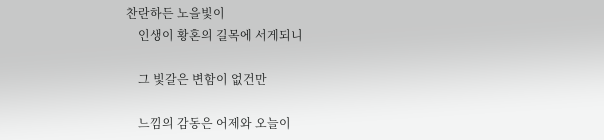찬란하든 노을빛이
    인생이 황혼의 길목에 서게되니

    그 빛갈은 변함이 없건만

    느낌의 감동은 어제와 오늘이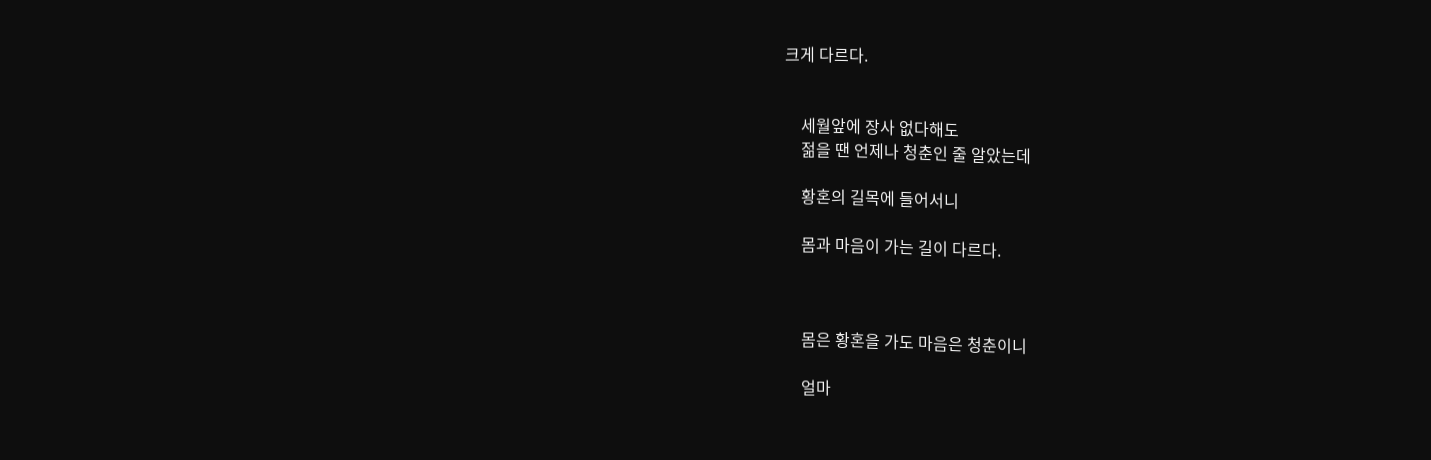크게 다르다.


    세월앞에 장사 없다해도
    젊을 땐 언제나 청춘인 줄 알았는데

    황혼의 길목에 들어서니

    몸과 마음이 가는 길이 다르다.



    몸은 황혼을 가도 마음은 청춘이니

    얼마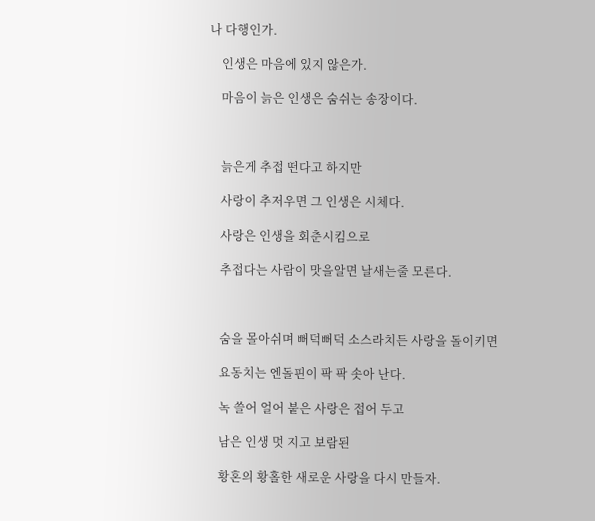나 다행인가.

    인생은 마음에 있지 않은가.

    마음이 늙은 인생은 숨쉬는 송장이다.



    늙은게 추접 떤다고 하지만

    사랑이 추저우면 그 인생은 시체다.

    사랑은 인생을 회춘시킴으로

    추접다는 사람이 맛을알면 날새는줄 모른다.



    숨을 몰아쉬며 뻐덕뻐덕 소스라치든 사랑을 돌이키면

    요동치는 엔돌핀이 팍 팍 솟아 난다.

    녹 쓸어 얼어 붙은 사랑은 접어 두고

    남은 인생 멋 지고 보람된

    황혼의 황홀한 새로운 사랑을 다시 만들자.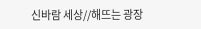신바람 세상//해뜨는 광장